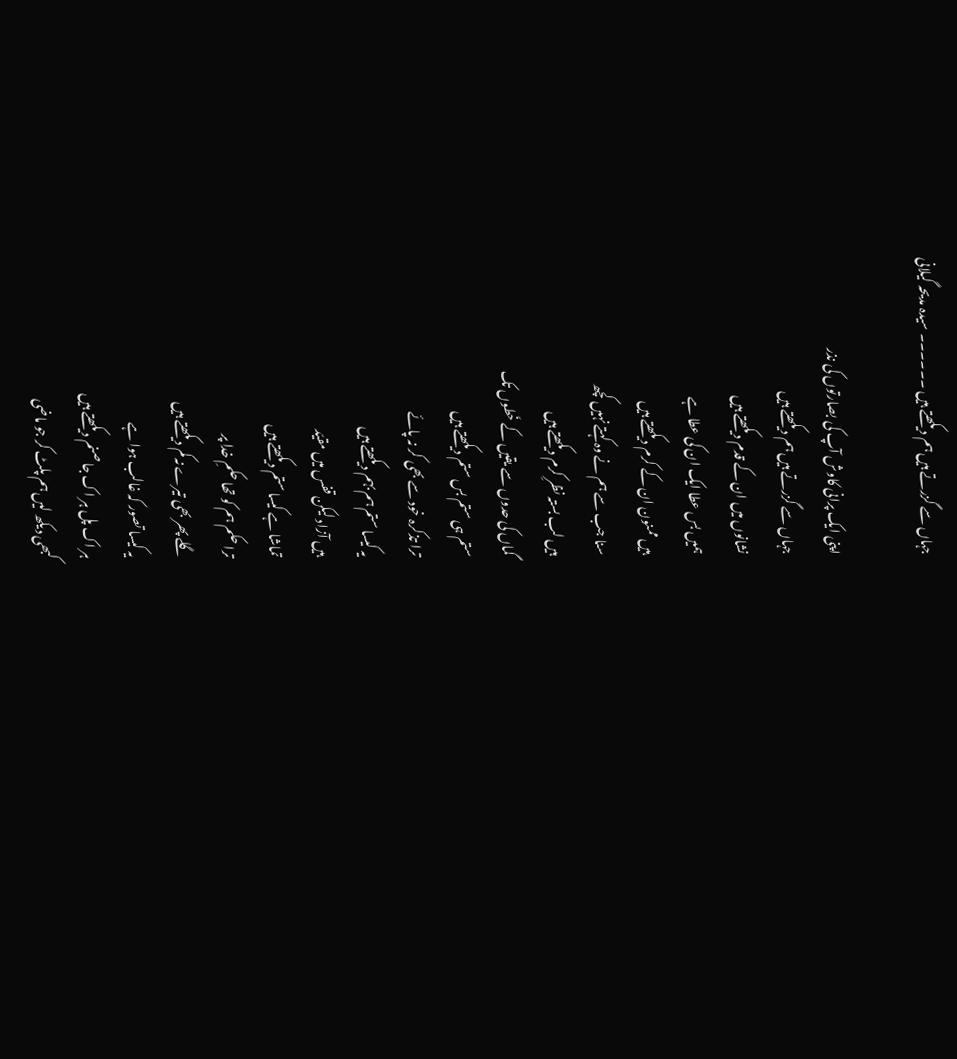جہاں سے گزرتے ہیں ہم دیکھتے ہیں ۔۔۔۔۔۔ سیدہ مدیحہ گیلانی

اپنی ایک پرانی کاوش آپ کی بصارتوں کی نذر
جہاں سے گزرتے ہیں ہم دیکھتے ہیں
نشانوں میں ان کے قدم دیکھتے ہیں
ہمیں بس عطا ایک ان کی عطا ہے
ہیں ممنون ان کے کرم دیکھتے ہیں
سنا جب سے ہم نے وہ کہتے نہیں کچھ
ہیں لب بستہ نظرِ کرم دیکھتے ہیں
گماں کی حدوں سے یقیں کے خَطوں تک
ستم ہی ستم بس ستم دیکھتے ہیں
ترا تذکرہ خود سے بھی کر نہ پائے
یہ کیسا ستم ہم بہم دیکھتے ہیں
ہیں آزاد لیکن قفس میں مقیّد
تماشا ہے کیسا ستم دیکھتے ہیں
ترا حکم ہم کو تھا حکمِ خدا پر
گلے پھر بھی تیرے نہ کم دیکھتے ہیں
یہ کیسا تصور کہ غالب ہوا ہے
ہر اک پل ہر اک جا صنم دیکھتے ہیں
کبھی دیکھ لیں ہم پلٹ کر جو ماضی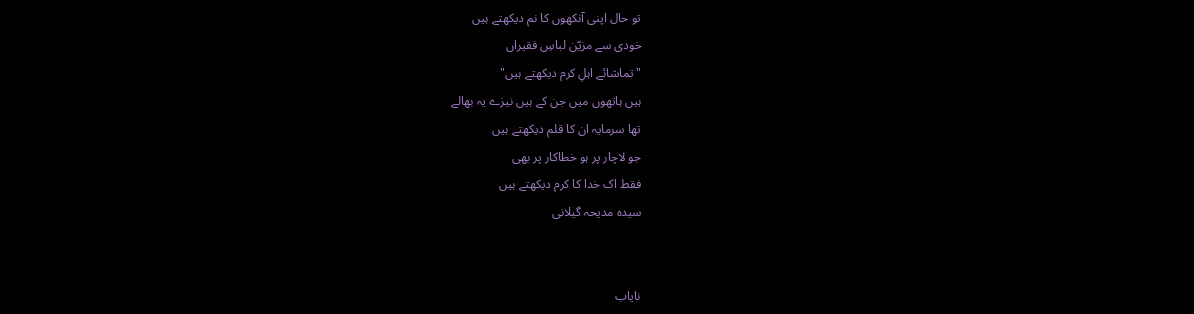تو حال اپنی آنکھوں کا نم دیکھتے ہیں
خودی سے مزیّن لباسِ فقیراں
"تماشائے اہلِ کرم دیکھتے ہیں"
ہیں ہاتھوں میں جن کے ہیں نیزے یہ بھالے
تھا سرمایہ ان کا قلم دیکھتے ہیں
جو لاچار پر ہو خطاکار پر بھی
فقط اک خدا کا کرم دیکھتے ہیں
سیدہ مدیحہ گیلانی


نایاب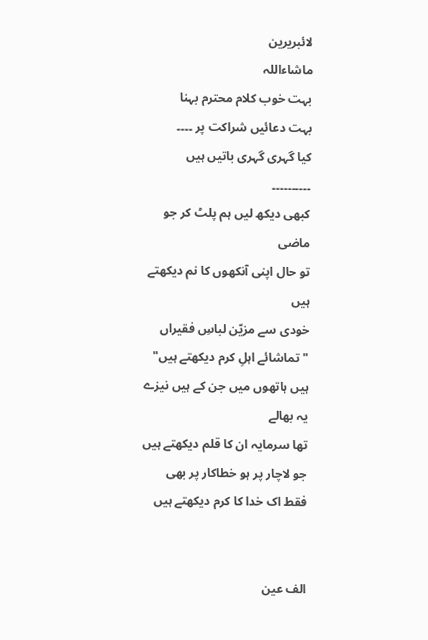لائبریرین
ماشاءاللہ
بہت خوب کلام محترم بہنا
بہت دعائیں شراکت پر ۔۔۔۔
کیا گہری گہری باتیں ہیں ۔۔۔۔۔۔۔۔۔۔
کبھی دیکھ لیں ہم پلٹ کر جو ماضی
تو حال اپنی آنکھوں کا نم دیکھتے ہیں
خودی سے مزیّن لباسِ فقیراں
"تماشائے اہلِ کرم دیکھتے ہیں"
ہیں ہاتھوں میں جن کے ہیں نیزے یہ بھالے
تھا سرمایہ ان کا قلم دیکھتے ہیں
جو لاچار پر ہو خطاکار پر بھی
فقط اک خدا کا کرم دیکھتے ہیں


الف عین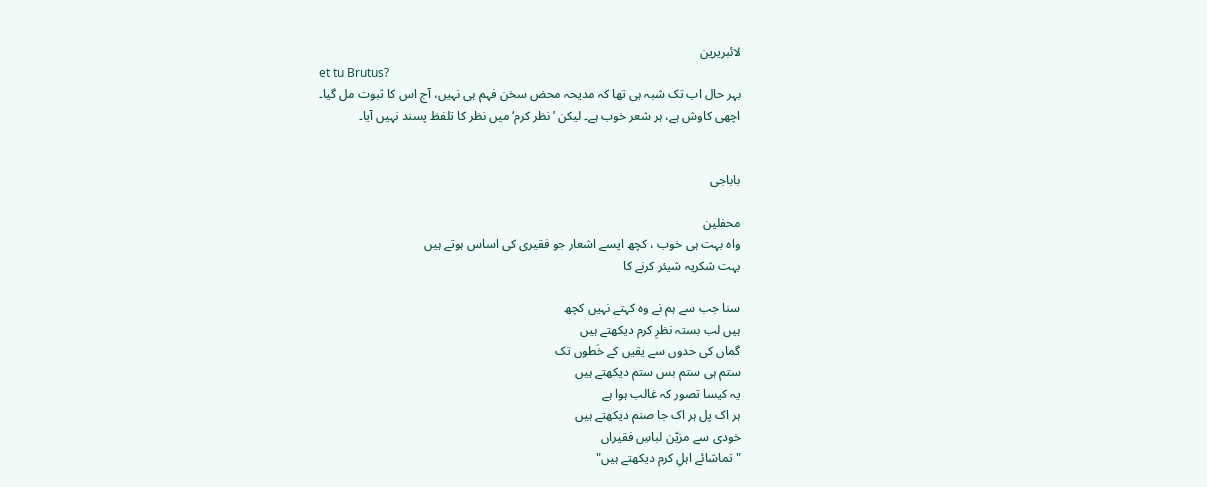لائبریرین
et tu Brutus?
بہر حال اب تک شبہ ہی تھا کہ مدیحہ محض سخن فہم ہی نہیں، آج اس کا ثبوت مل گیا۔
اچھی کاوش ہے، ہر شعر خوب ہے۔ لیکن ’نظر کرم‘ میں نظر کا تلفظ پسند نہیں آیا۔


باباجی

محفلین
واہ بہت ہی خوب ، کچھ ایسے اشعار جو فقیری کی اساس ہوتے ہیں
بہت شکریہ شیئر کرنے کا

سنا جب سے ہم نے وہ کہتے نہیں کچھ
ہیں لب بستہ نظرِ کرم دیکھتے ہیں
گماں کی حدوں سے یقیں کے خَطوں تک
ستم ہی ستم بس ستم دیکھتے ہیں
یہ کیسا تصور کہ غالب ہوا ہے
ہر اک پل ہر اک جا صنم دیکھتے ہیں
خودی سے مزیّن لباسِ فقیراں
"تماشائے اہلِ کرم دیکھتے ہیں"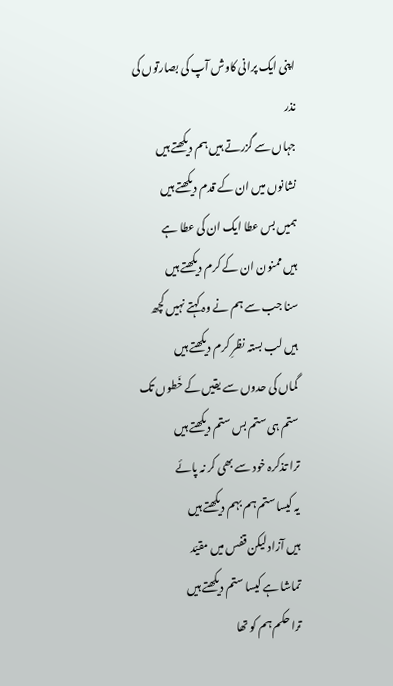اپنی ایک پرانی کاوش آپ کی بصارتوں کی نذر
جہاں سے گزرتے ہیں ہم دیکھتے ہیں
نشانوں میں ان کے قدم دیکھتے ہیں
ہمیں بس عطا ایک ان کی عطا ہے
ہیں ممنون ان کے کرم دیکھتے ہیں
سنا جب سے ہم نے وہ کہتے نہیں کچھ
ہیں لب بستہ نظرِ کرم دیکھتے ہیں
گماں کی حدوں سے یقیں کے خَطوں تک
ستم ہی ستم بس ستم دیکھتے ہیں
ترا تذکرہ خود سے بھی کر نہ پائے
یہ کیسا ستم ہم بہم دیکھتے ہیں
ہیں آزاد لیکن قفس میں مقیّد
تماشا ہے کیسا ستم دیکھتے ہیں
ترا حکم ہم کو تھا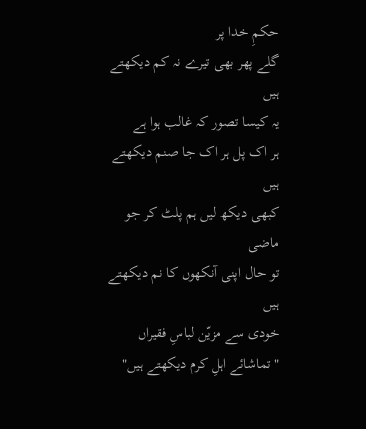حکمِ خدا پر
گلے پھر بھی تیرے نہ کم دیکھتے ہیں
یہ کیسا تصور کہ غالب ہوا ہے
ہر اک پل ہر اک جا صنم دیکھتے ہیں
کبھی دیکھ لیں ہم پلٹ کر جو ماضی
تو حال اپنی آنکھوں کا نم دیکھتے ہیں
خودی سے مزیّن لباسِ فقیراں
"تماشائے اہلِ کرم دیکھتے ہیں"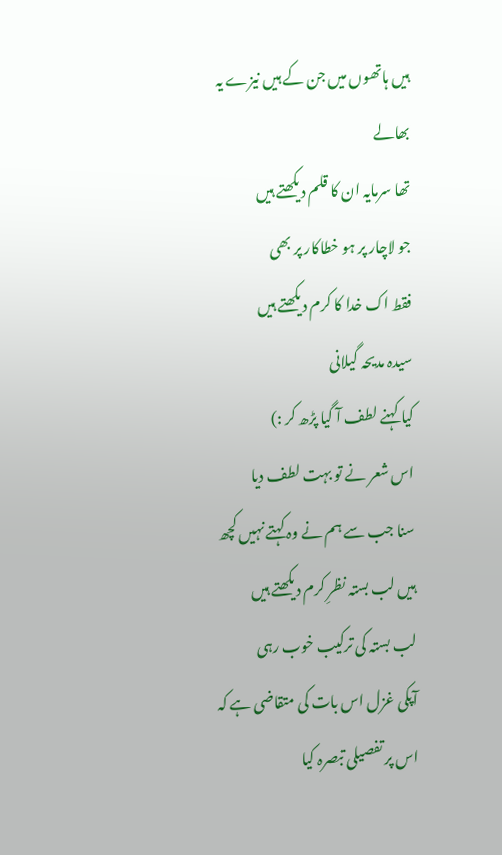ہیں ہاتھوں میں جن کے ہیں نیزے یہ بھالے
تھا سرمایہ ان کا قلم دیکھتے ہیں
جو لاچار پر ہو خطاکار پر بھی
فقط اک خدا کا کرم دیکھتے ہیں
سیدہ مدیحہ گیلانی
کیا کہنے لطف آ گیا پڑھ کر :)
اس شعر نے تو بہت لطف دیا
سنا جب سے ہم نے وہ کہتے نہیں کچھ
ہیں لب بستہ نظرِ کرم دیکھتے ہیں
لب بستہ کی ترکیب خوب رہی
آپکی غزل اس بات کی متقاضی ہے کہ اس پر تفصیلی تبصرہ کیا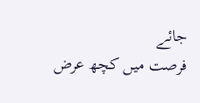جائے
فرصت میں کچھ عرض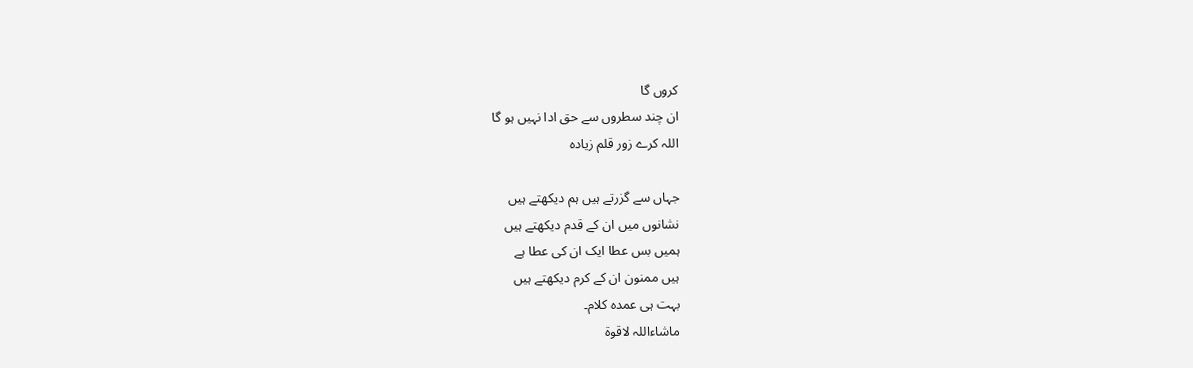کروں گا
ان چند سطروں سے حق ادا نہیں ہو گا
اللہ کرے زور قلم زیادہ

جہاں سے گزرتے ہیں ہم دیکھتے ہیں
نشانوں میں ان کے قدم دیکھتے ہیں
ہمیں بس عطا ایک ان کی عطا ہے
ہیں ممنون ان کے کرم دیکھتے ہیں
بہت ہی عمدہ کلام۔
ماشاءاللہ لاقوۃ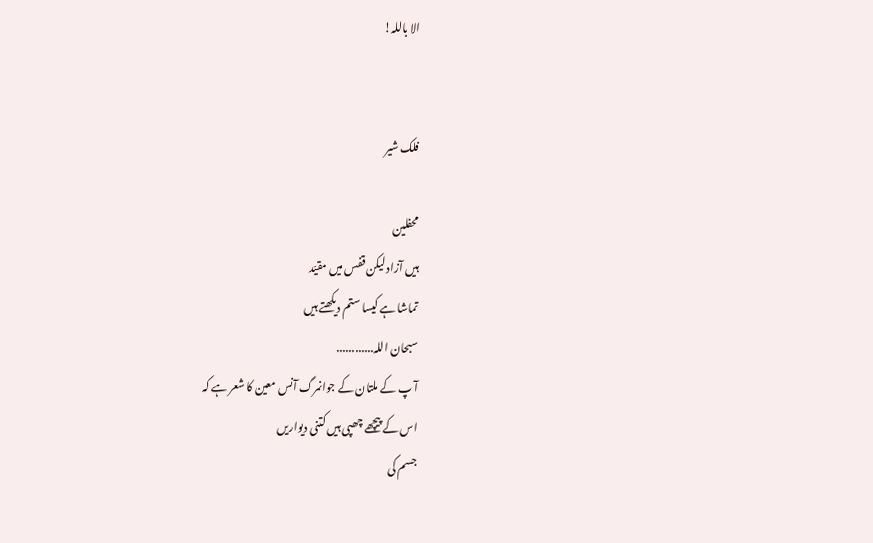الا باللہ!


فلک شیر

محفلین
ہیں آزاد لیکن قفس میں مقیّد
تماشا ہے کیسا ستم دیکھتے ہیں
سبحان اللہ............
آ پ کے ملتان کے جوانمرگ آنس معین کا شعر ہے کہ
اس کے پیچھے چھپی ہیں کتنی دیواریں
جسم کی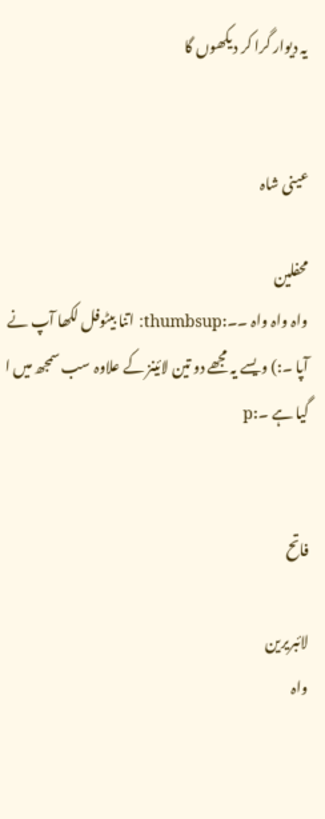یہ دیوار گرا کر دیکھوں گا


عینی شاہ

محفلین
واہ واہ واہ ۔۔:thumbsup: اتنا بیٹوفل لکھا آپ نے آپا ۔:) ویسے یہ مجھے دو تین لائینز کے علاوہ سب سمجھ میں ا گیا ہے ۔:p


فاتح

لائبریرین
واہ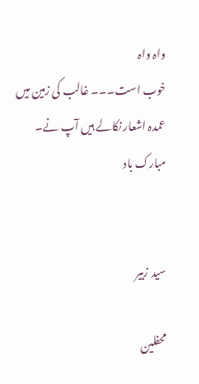واہ واہ
خوب است۔۔۔ غالب کی زمین میں عمدہ اشعار نکالے ہیں آپ نے۔ مبارک باد


سید زبیر

محفلین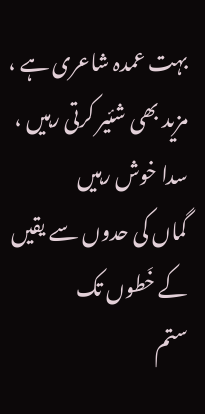بہت عمدہ شاعری ہے ، مزید بھی شئیر کرتی رہیں ، سدا خوش رہیں
گماں کی حدوں سے یقیں کے خَطوں تک
ستم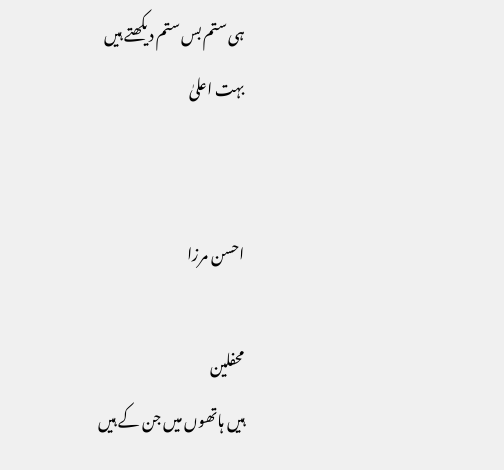ہی ستم بس ستم دیکھتے ہیں
بہت اعلیٰ


احسن مرزا

محفلین
ہیں ہاتھوں میں جن کے ہیں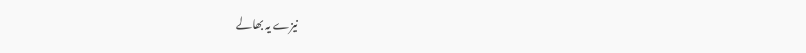نیزے یہ بھالے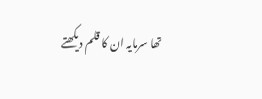تھا سرمایہ ان کا قلم دیکھتے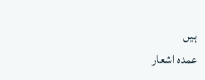ہیں
عمدہ اشعار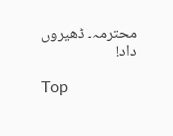محترمہ۔ ڈھیروں داد!

Top